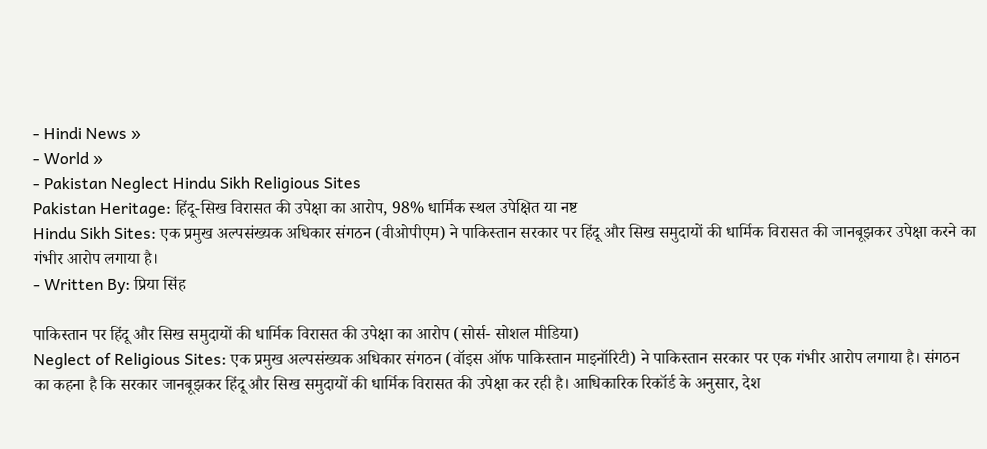- Hindi News »
- World »
- Pakistan Neglect Hindu Sikh Religious Sites
Pakistan Heritage: हिंदू-सिख विरासत की उपेक्षा का आरोप, 98% धार्मिक स्थल उपेक्षित या नष्ट
Hindu Sikh Sites: एक प्रमुख अल्पसंख्यक अधिकार संगठन (वीओपीएम) ने पाकिस्तान सरकार पर हिंदू और सिख समुदायों की धार्मिक विरासत की जानबूझकर उपेक्षा करने का गंभीर आरोप लगाया है।
- Written By: प्रिया सिंह

पाकिस्तान पर हिंदू और सिख समुदायों की धार्मिक विरासत की उपेक्षा का आरोप (सोर्स- सोशल मीडिया)
Neglect of Religious Sites: एक प्रमुख अल्पसंख्यक अधिकार संगठन (वॉइस ऑफ पाकिस्तान माइनॉरिटी) ने पाकिस्तान सरकार पर एक गंभीर आरोप लगाया है। संगठन का कहना है कि सरकार जानबूझकर हिंदू और सिख समुदायों की धार्मिक विरासत की उपेक्षा कर रही है। आधिकारिक रिकॉर्ड के अनुसार, देश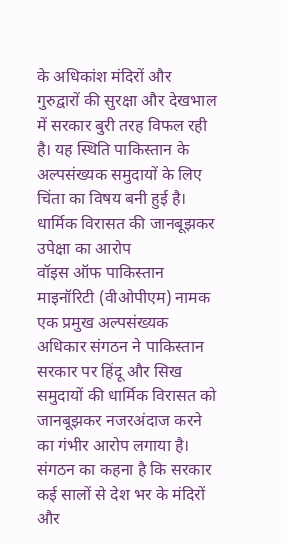के अधिकांश मंदिरों और गुरुद्वारों की सुरक्षा और देखभाल में सरकार बुरी तरह विफल रही है। यह स्थिति पाकिस्तान के अल्पसंख्यक समुदायों के लिए चिंता का विषय बनी हुई है।
धार्मिक विरासत की जानबूझकर उपेक्षा का आरोप
वॉइस ऑफ पाकिस्तान माइनॉरिटी (वीओपीएम) नामक एक प्रमुख अल्पसंख्यक अधिकार संगठन ने पाकिस्तान सरकार पर हिंदू और सिख समुदायों की धार्मिक विरासत को जानबूझकर नजरअंदाज करने का गंभीर आरोप लगाया है। संगठन का कहना है कि सरकार कई सालों से देश भर के मंदिरों और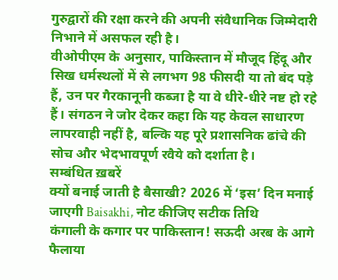गुरुद्वारों की रक्षा करने की अपनी संवैधानिक जिम्मेदारी निभाने में असफल रही है।
वीओपीएम के अनुसार, पाकिस्तान में मौजूद हिंदू और सिख धर्मस्थलों में से लगभग 98 फीसदी या तो बंद पड़े हैं, उन पर गैरकानूनी कब्जा है या वे धीरे-धीरे नष्ट हो रहे हैं। संगठन ने जोर देकर कहा कि यह केवल साधारण लापरवाही नहीं है, बल्कि यह पूरे प्रशासनिक ढांचे की सोच और भेदभावपूर्ण रवैये को दर्शाता है।
सम्बंधित ख़बरें
क्यों बनाई जाती है बैसाखी? 2026 में ‘इस’ दिन मनाई जाएगी Baisakhi, नोट कीजिए सटीक तिथि
कंगाली के कगार पर पाकिस्तान! सऊदी अरब के आगे फैलाया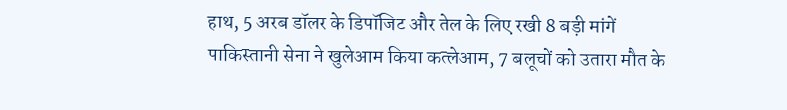हाथ, 5 अरब डॉलर के डिपॉजिट और तेल के लिए रखी 8 बड़ी मांगें
पाकिस्तानी सेना ने खुलेआम किया कत्लेआम, 7 बलूचों को उतारा मौत के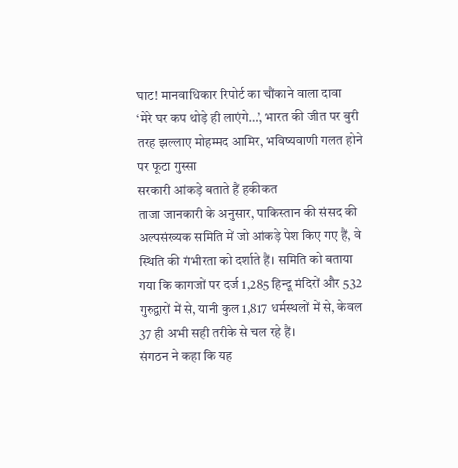घाट! मानवाधिकार रिपोर्ट का चौंकाने वाला दावा
‘मेरे घर कप थोड़े ही लाएंगे…’, भारत की जीत पर बुरी तरह झल्लाए मोहम्मद आमिर, भविष्यवाणी गलत होने पर फूटा गुस्सा
सरकारी आंकड़े बताते हैं हकीकत
ताजा जानकारी के अनुसार, पाकिस्तान की संसद की अल्पसंख्यक समिति में जो आंकड़े पेश किए गए हैं, वे स्थिति की गंभीरता को दर्शाते हैं। समिति को बताया गया कि कागजों पर दर्ज 1,285 हिन्दू मंदिरों और 532 गुरुद्वारों में से, यानी कुल 1,817 धर्मस्थलों में से, केवल 37 ही अभी सही तरीके से चल रहे हैं।
संगठन ने कहा कि यह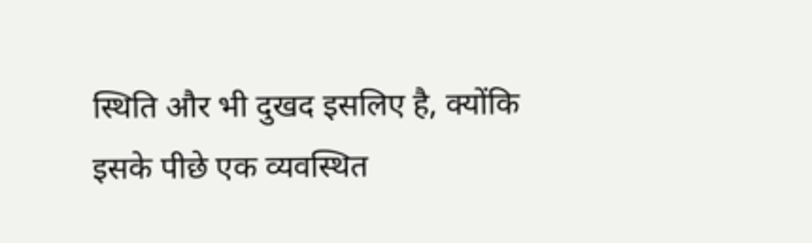स्थिति और भी दुखद इसलिए है, क्योंकि इसके पीछे एक व्यवस्थित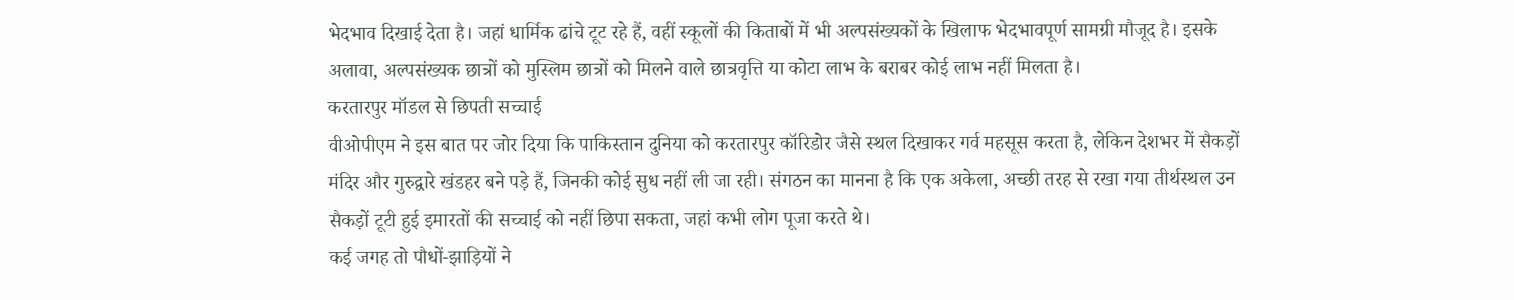भेदभाव दिखाई देता है। जहां धार्मिक ढांचे टूट रहे हैं, वहीं स्कूलों की किताबों में भी अल्पसंख्यकों के खिलाफ भेदभावपूर्ण सामग्री मौजूद है। इसके अलावा, अल्पसंख्यक छात्रों को मुस्लिम छात्रों को मिलने वाले छात्रवृत्ति या कोटा लाभ के बराबर कोई लाभ नहीं मिलता है।
करतारपुर मॉडल से छिपती सच्चाई
वीओपीएम ने इस बात पर जोर दिया कि पाकिस्तान दुनिया को करतारपुर कॉरिडोर जैसे स्थल दिखाकर गर्व महसूस करता है, लेकिन देशभर में सैकड़ों मंदिर और गुरुद्वारे खंडहर बने पड़े हैं, जिनकी कोई सुध नहीं ली जा रही। संगठन का मानना है कि एक अकेला, अच्छी तरह से रखा गया तीर्थस्थल उन सैकड़ों टूटी हुई इमारतों की सच्चाई को नहीं छिपा सकता, जहां कभी लोग पूजा करते थे।
कई जगह तो पौधों-झाड़ियों ने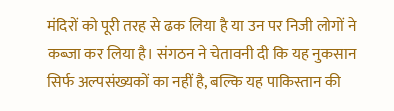मंदिरों को पूरी तरह से ढक लिया है या उन पर निजी लोगों ने कब्जा कर लिया है। संगठन ने चेतावनी दी कि यह नुकसान सिर्फ अल्पसंख्यकों का नहीं है, बल्कि यह पाकिस्तान की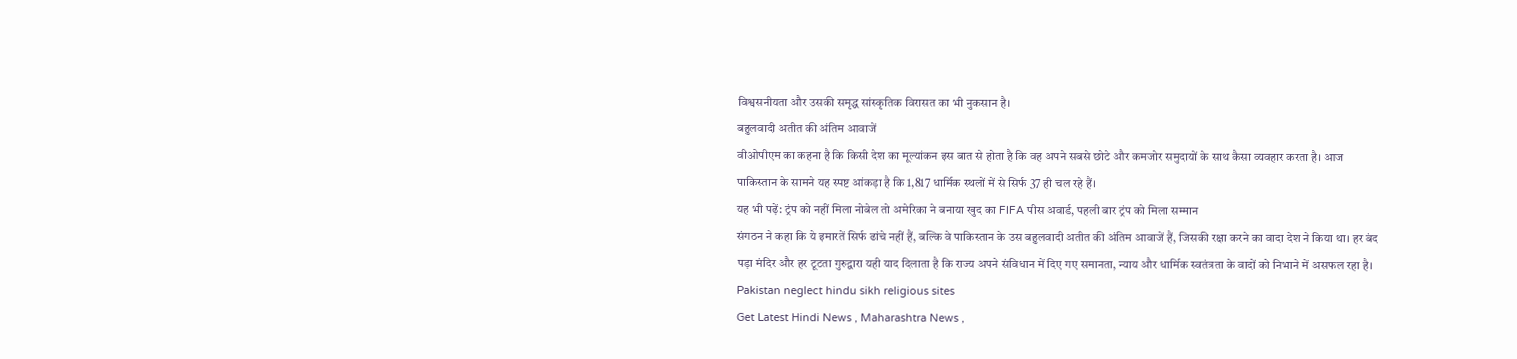विश्वसनीयता और उसकी समृद्ध सांस्कृतिक विरासत का भी नुकसान है।
बहुलवादी अतीत की अंतिम आवाजें
वीओपीएम का कहना है कि किसी देश का मूल्यांकन इस बात से होता है कि वह अपने सबसे छोटे और कमजोर समुदायों के साथ कैसा व्यवहार करता है। आज पाकिस्तान के सामने यह स्पष्ट आंकड़ा है कि 1,817 धार्मिक स्थलों में से सिर्फ 37 ही चल रहे हैं।
यह भी पढ़ें: ट्रंप को नहीं मिला नोबेल तो अमेरिका ने बनाया खुद का FIFA पीस अवार्ड, पहली बार ट्रंप को मिला सम्मान
संगठन ने कहा कि ये इमारतें सिर्फ ढांचे नहीं हैं, बल्कि वे पाकिस्तान के उस बहुलवादी अतीत की अंतिम आवाजें हैं, जिसकी रक्षा करने का वादा देश ने किया था। हर बंद पड़ा मंदिर और हर टूटता गुरुद्वारा यही याद दिलाता है कि राज्य अपने संविधान में दिए गए समानता, न्याय और धार्मिक स्वतंत्रता के वादों को निभाने में असफल रहा है।
Pakistan neglect hindu sikh religious sites
Get Latest Hindi News , Maharashtra News ,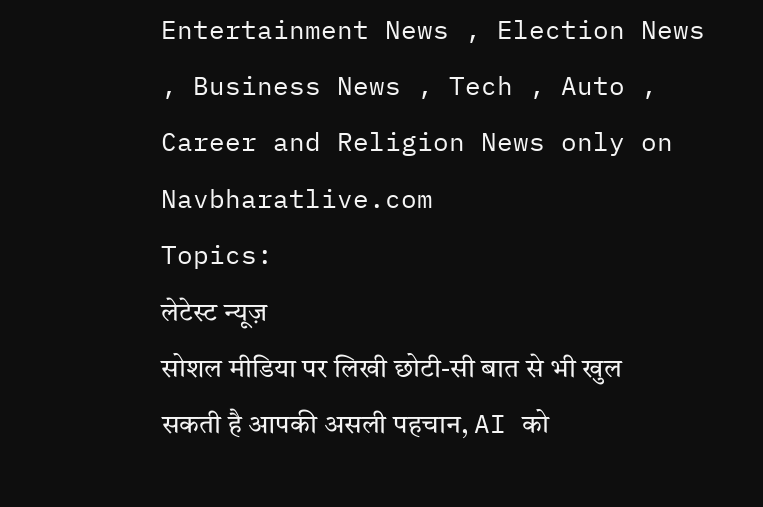Entertainment News , Election News , Business News , Tech , Auto , Career and Religion News only on Navbharatlive.com
Topics:
लेटेस्ट न्यूज़
सोशल मीडिया पर लिखी छोटी-सी बात से भी खुल सकती है आपकी असली पहचान, AI को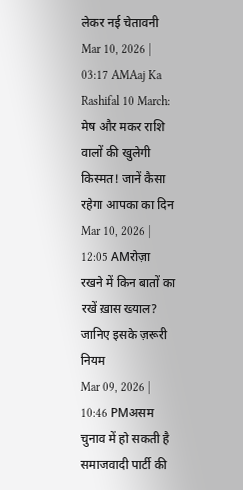लेकर नई चेतावनी
Mar 10, 2026 | 03:17 AMAaj Ka Rashifal 10 March: मेष और मकर राशि वालों की खुलेगी किस्मत! जानें कैसा रहेगा आपका का दिन
Mar 10, 2026 | 12:05 AMरोज़ा रखने में किन बातों का रखें ख़ास ख्याल? जानिए इसके ज़रूरी नियम
Mar 09, 2026 | 10:46 PMअसम चुनाव में हो सकती है समाजवादी पार्टी की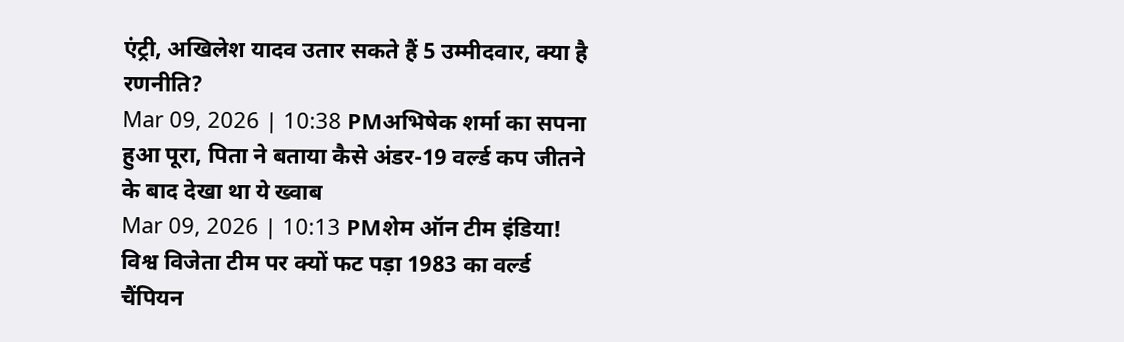एंट्री, अखिलेश यादव उतार सकते हैं 5 उम्मीदवार, क्या है रणनीति?
Mar 09, 2026 | 10:38 PMअभिषेक शर्मा का सपना हुआ पूरा, पिता ने बताया कैसे अंडर-19 वर्ल्ड कप जीतने के बाद देखा था ये ख्वाब
Mar 09, 2026 | 10:13 PMशेम ऑन टीम इंडिया! विश्व विजेता टीम पर क्यों फट पड़ा 1983 का वर्ल्ड चैंपियन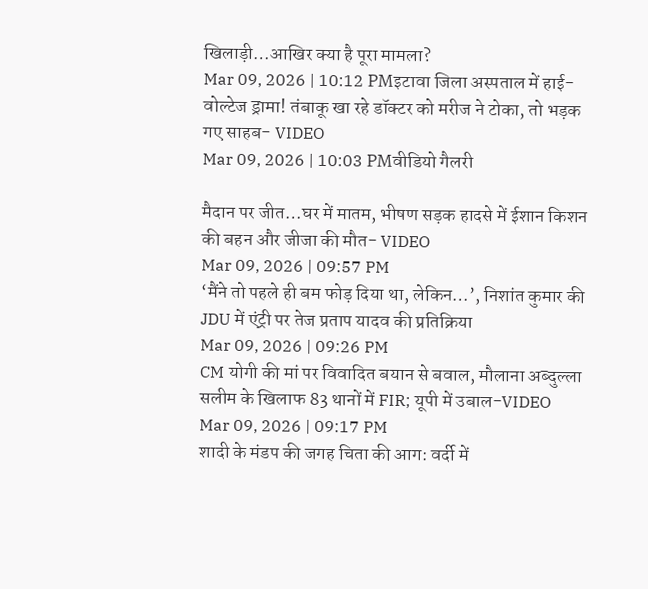खिलाड़ी…आखिर क्या है पूरा मामला?
Mar 09, 2026 | 10:12 PMइटावा जिला अस्पताल में हाई-वोल्टेज ड्रामा! तंबाकू खा रहे डॉक्टर को मरीज ने टोका, तो भड़क गए साहब- VIDEO
Mar 09, 2026 | 10:03 PMवीडियो गैलरी

मैदान पर जीत…घर में मातम, भीषण सड़क हादसे में ईशान किशन की बहन और जीजा की मौत- VIDEO
Mar 09, 2026 | 09:57 PM
‘मैंने तो पहले ही बम फोड़ दिया था, लेकिन…’, निशांत कुमार की JDU में एंट्री पर तेज प्रताप यादव की प्रतिक्रिया
Mar 09, 2026 | 09:26 PM
CM योगी की मां पर विवादित बयान से बवाल, मौलाना अब्दुल्ला सलीम के खिलाफ 83 थानों में FIR; यूपी में उबाल-VIDEO
Mar 09, 2026 | 09:17 PM
शादी के मंडप की जगह चिता की आग: वर्दी में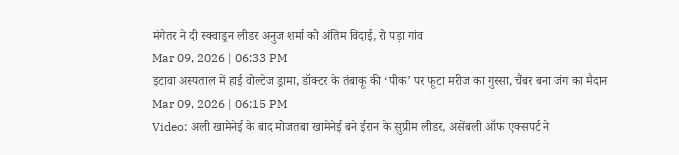मंगेतर ने दी स्क्वाड्रन लीडर अनुज शर्मा को अंतिम विदाई, रो पड़ा गांव
Mar 09, 2026 | 06:33 PM
इटावा अस्पताल में हाई वोल्टेज ड्रामा, डॉक्टर के तंबाकू की ‘पीक’ पर फूटा मरीज का गुस्सा, चैंबर बना जंग का मैदान
Mar 09, 2026 | 06:15 PM
Video: अली खामेनेई के बाद मोजतबा खामेनेई बने ईरान के सुप्रीम लीडर, असेंबली ऑफ एक्सपर्ट ने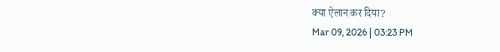क्या ऐलान कर दिया?
Mar 09, 2026 | 03:23 PM